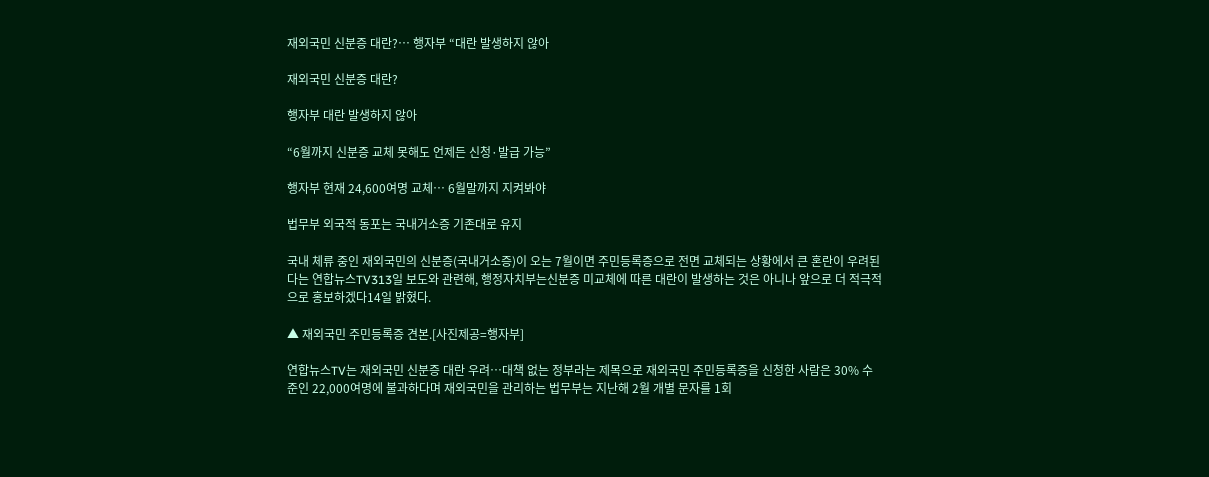재외국민 신분증 대란?… 행자부 “대란 발생하지 않아

재외국민 신분증 대란?

행자부 대란 발생하지 않아

“6월까지 신분증 교체 못해도 언제든 신청·발급 가능”

행자부 현재 24,600여명 교체… 6월말까지 지켜봐야

법무부 외국적 동포는 국내거소증 기존대로 유지

국내 체류 중인 재외국민의 신분증(국내거소증)이 오는 7월이면 주민등록증으로 전면 교체되는 상황에서 큰 혼란이 우려된다는 연합뉴스TV313일 보도와 관련해, 행정자치부는신분증 미교체에 따른 대란이 발생하는 것은 아니나 앞으로 더 적극적으로 홍보하겠다14일 밝혔다.

▲ 재외국민 주민등록증 견본.[사진제공=행자부]

연합뉴스TV는 재외국민 신분증 대란 우려…대책 없는 정부라는 제목으로 재외국민 주민등록증을 신청한 사람은 30% 수준인 22,000여명에 불과하다며 재외국민을 관리하는 법무부는 지난해 2월 개별 문자를 1회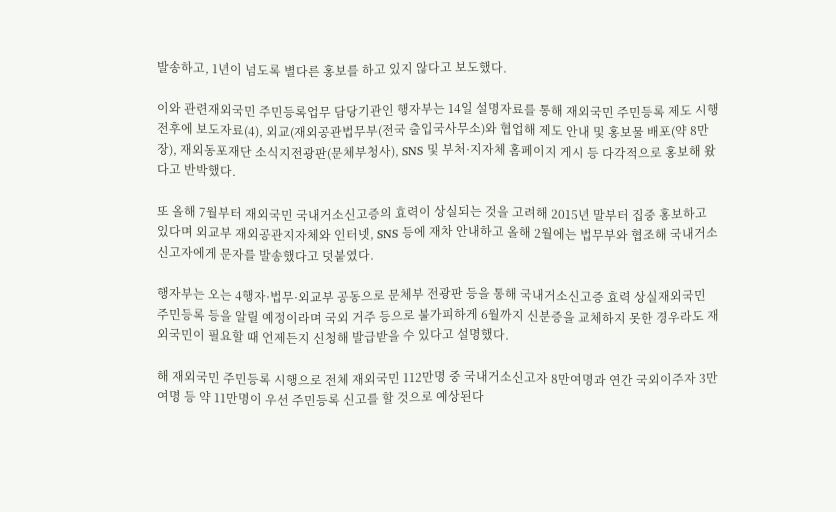발송하고, 1년이 넘도록 별다른 홍보를 하고 있지 않다고 보도했다.

이와 관련재외국민 주민등록업무 담당기관인 행자부는 14일 설명자료를 통해 재외국민 주민등록 제도 시행 전후에 보도자료(4), 외교(재외공관법무부(전국 출입국사무소)와 협업해 제도 안내 및 홍보물 배포(약 8만장), 재외동포재단 소식지전광판(문체부청사), SNS 및 부처·지자체 홈페이지 게시 등 다각적으로 홍보해 왔다고 반박했다.

또 올해 7월부터 재외국민 국내거소신고증의 효력이 상실되는 것을 고려해 2015년 말부터 집중 홍보하고 있다며 외교부 재외공관지자체와 인터넷, SNS 등에 재차 안내하고 올해 2월에는 법무부와 협조해 국내거소신고자에게 문자를 발송했다고 덧붙였다.

행자부는 오는 4행자·법무·외교부 공동으로 문체부 전광판 등을 통해 국내거소신고증 효력 상실재외국민 주민등록 등을 알릴 예정이라며 국외 거주 등으로 불가피하게 6월까지 신분증을 교체하지 못한 경우라도 재외국민이 필요할 때 언제든지 신청해 발급받을 수 있다고 설명했다.

해 재외국민 주민등록 시행으로 전체 재외국민 112만명 중 국내거소신고자 8만여명과 연간 국외이주자 3만여명 등 약 11만명이 우선 주민등록 신고를 할 것으로 예상된다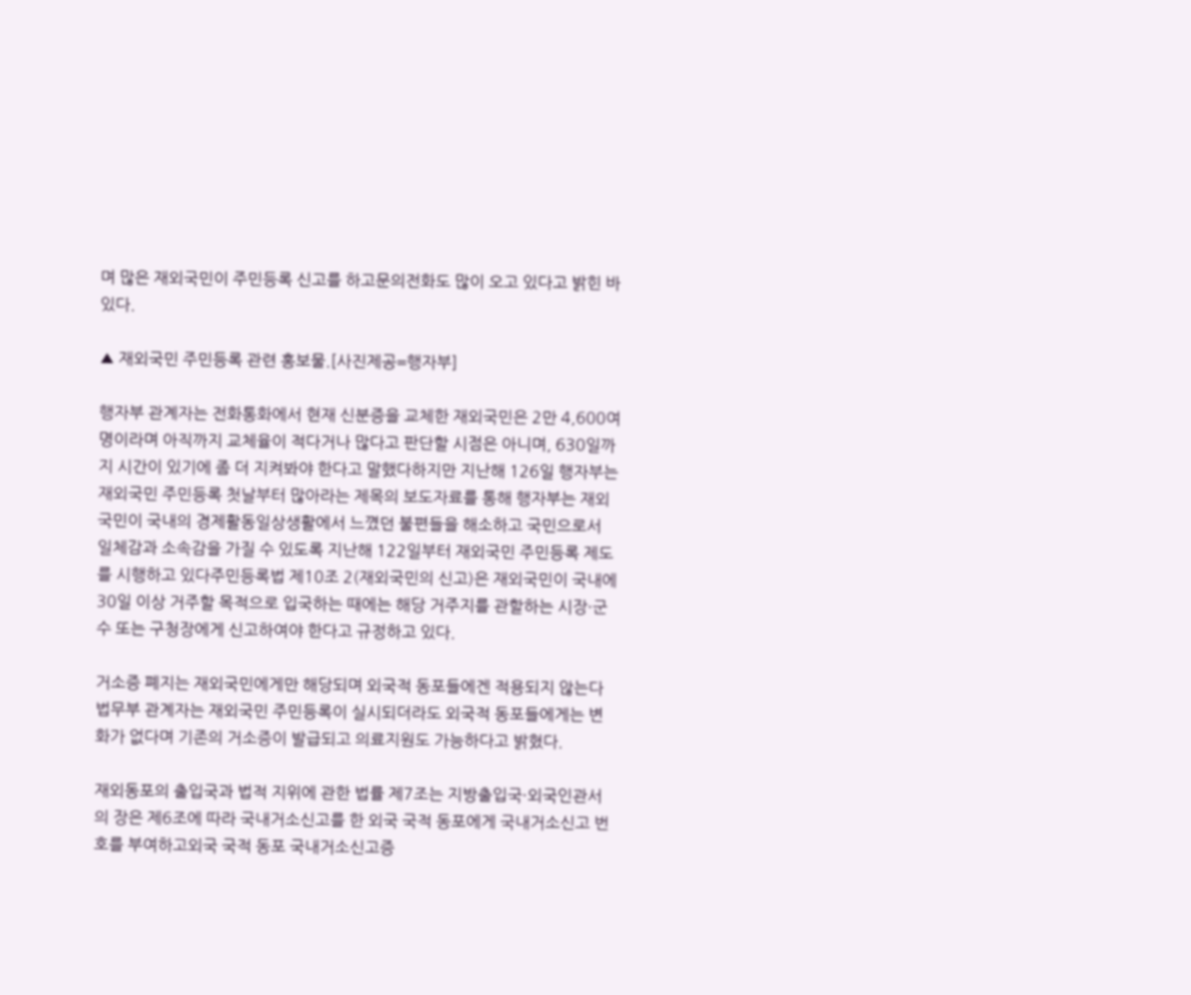며 많은 재외국민이 주민등록 신고를 하고문의전화도 많이 오고 있다고 밝힌 바 있다.

▲ 재외국민 주민등록 관련 홍보물.[사진제공=행자부]

행자부 관계자는 전화통화에서 현재 신분증을 교체한 재외국민은 2만 4,600여명이라며 아직까지 교체율이 적다거나 많다고 판단할 시점은 아니며, 630일까지 시간이 있기에 좀 더 지켜봐야 한다고 말했다하지만 지난해 126일 행자부는 재외국민 주민등록 첫날부터 많아라는 제목의 보도자료를 통해 행자부는 재외국민이 국내의 경제활동일상생활에서 느꼈던 불편들을 해소하고 국민으로서 일체감과 소속감을 가질 수 있도록 지난해 122일부터 재외국민 주민등록 제도를 시행하고 있다주민등록법 제10조 2(재외국민의 신고)은 재외국민이 국내에 30일 이상 거주할 목적으로 입국하는 때에는 해당 거주지를 관할하는 시장·군수 또는 구청장에게 신고하여야 한다고 규정하고 있다.

거소증 폐지는 재외국민에게만 해당되며 외국적 동포들에겐 적용되지 않는다법무부 관계자는 재외국민 주민등록이 실시되더라도 외국적 동포들에게는 변화가 없다며 기존의 거소증이 발급되고 의료지원도 가능하다고 밝혔다.

재외동포의 출입국과 법적 지위에 관한 법률 제7조는 지방출입국·외국인관서의 장은 제6조에 따라 국내거소신고를 한 외국 국적 동포에게 국내거소신고 번호를 부여하고외국 국적 동포 국내거소신고증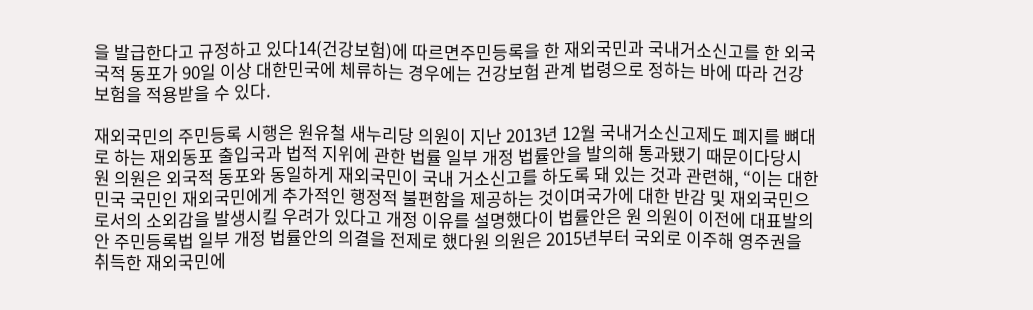을 발급한다고 규정하고 있다14(건강보험)에 따르면주민등록을 한 재외국민과 국내거소신고를 한 외국 국적 동포가 90일 이상 대한민국에 체류하는 경우에는 건강보험 관계 법령으로 정하는 바에 따라 건강보험을 적용받을 수 있다.

재외국민의 주민등록 시행은 원유철 새누리당 의원이 지난 2013년 12월 국내거소신고제도 폐지를 뼈대로 하는 재외동포 출입국과 법적 지위에 관한 법률 일부 개정 법률안을 발의해 통과됐기 때문이다당시 원 의원은 외국적 동포와 동일하게 재외국민이 국내 거소신고를 하도록 돼 있는 것과 관련해, “이는 대한민국 국민인 재외국민에게 추가적인 행정적 불편함을 제공하는 것이며국가에 대한 반감 및 재외국민으로서의 소외감을 발생시킬 우려가 있다고 개정 이유를 설명했다이 법률안은 원 의원이 이전에 대표발의안 주민등록법 일부 개정 법률안의 의결을 전제로 했다원 의원은 2015년부터 국외로 이주해 영주권을 취득한 재외국민에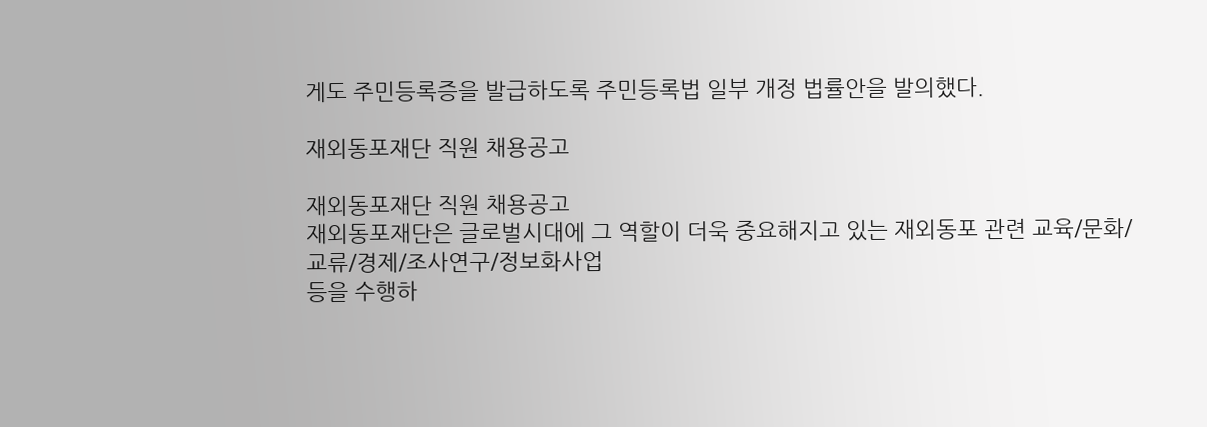게도 주민등록증을 발급하도록 주민등록법 일부 개정 법률안을 발의했다.

재외동포재단 직원 채용공고

재외동포재단 직원 채용공고
재외동포재단은 글로벌시대에 그 역할이 더욱 중요해지고 있는 재외동포 관련 교육/문화/교류/경제/조사연구/정보화사업
등을 수행하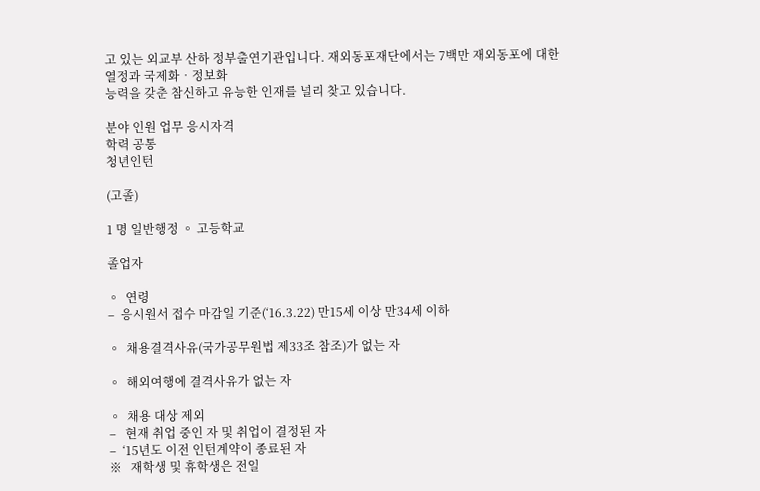고 있는 외교부 산하 정부출연기관입니다. 재외동포재단에서는 7백만 재외동포에 대한 열정과 국제화‧정보화
능력을 갖춘 참신하고 유능한 인재를 널리 찾고 있습니다.

분야 인원 업무 응시자격
학력 공통
청년인턴

(고졸)

1 명 일반행정 ◦ 고등학교

졸업자

◦  연령
–  응시원서 접수 마감일 기준(‘16.3.22) 만15세 이상 만34세 이하

◦  채용결격사유(국가공무원법 제33조 참조)가 없는 자

◦  해외여행에 결격사유가 없는 자

◦  채용 대상 제외
–   현재 취업 중인 자 및 취업이 결정된 자
–  ‘15년도 이전 인턴계약이 종료된 자
※   재학생 및 휴학생은 전일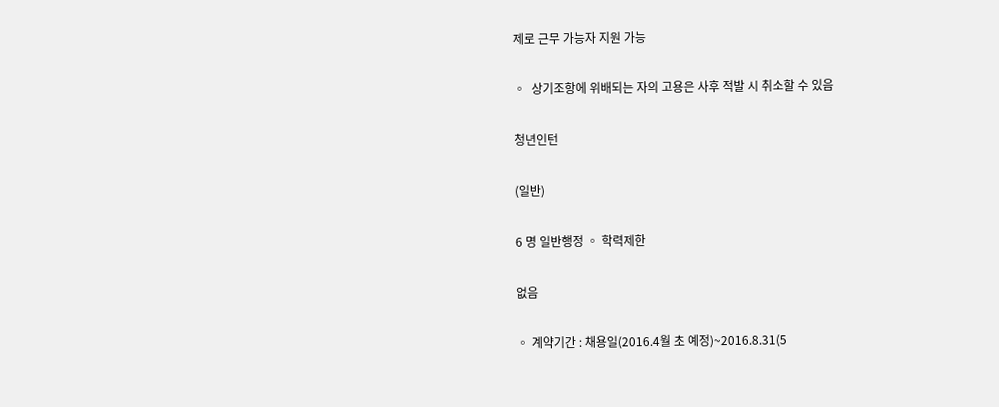제로 근무 가능자 지원 가능

◦  상기조항에 위배되는 자의 고용은 사후 적발 시 취소할 수 있음

청년인턴

(일반)

6 명 일반행정 ◦ 학력제한

없음

◦ 계약기간 : 채용일(2016.4월 초 예정)~2016.8.31(5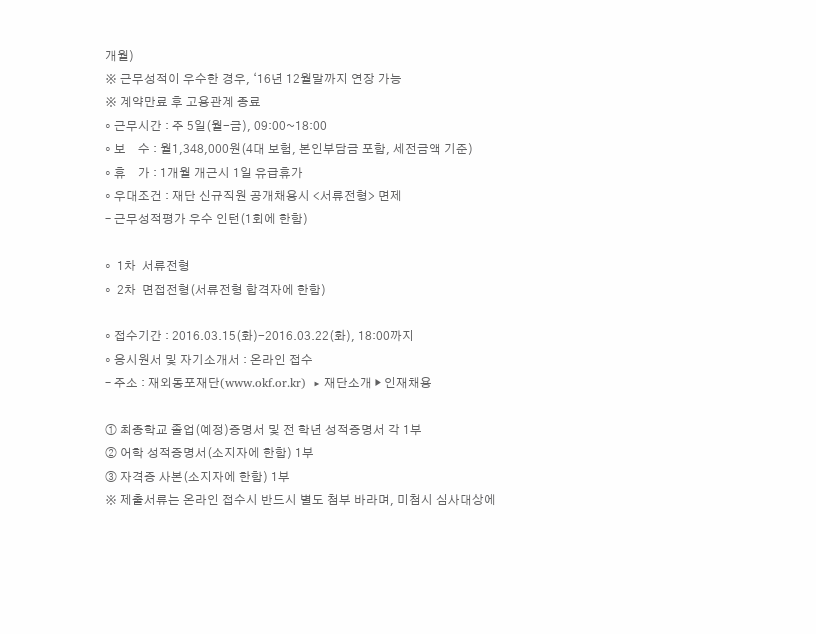개월)
※ 근무성적이 우수한 경우, ‘16년 12월말까지 연장 가능
※ 계약만료 후 고용관계 종료
◦ 근무시간 : 주 5일(월-금), 09:00~18:00
◦ 보    수 : 월1,348,000원(4대 보험, 본인부담금 포함, 세전금액 기준)
◦ 휴    가 : 1개월 개근시 1일 유급휴가
◦ 우대조건 : 재단 신규직원 공개채용시 <서류전형> 면제
– 근무성적평가 우수 인턴(1회에 한함)

◦  1차  서류전형
◦  2차  면접전형(서류전형 합격자에 한함)

◦ 접수기간 : 2016.03.15(화)-2016.03.22(화), 18:00까지
◦ 응시원서 및 자기소개서 : 온라인 접수
– 주소 : 재외동포재단(www.okf.or.kr)  ‣ 재단소개 ‣ 인재채용

① 최종학교 졸업(예정)증명서 및 전 학년 성적증명서 각 1부
② 어학 성적증명서(소지자에 한함) 1부
③ 자격증 사본(소지자에 한함) 1부
※ 제출서류는 온라인 접수시 반드시 별도 첨부 바라며, 미첨시 심사대상에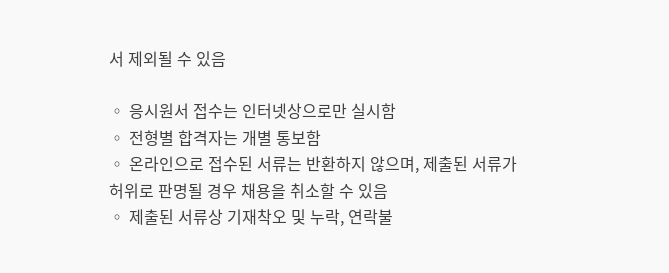서 제외될 수 있음

◦ 응시원서 접수는 인터넷상으로만 실시함
◦ 전형별 합격자는 개별 통보함
◦ 온라인으로 접수된 서류는 반환하지 않으며, 제출된 서류가 허위로 판명될 경우 채용을 취소할 수 있음
◦ 제출된 서류상 기재착오 및 누락, 연락불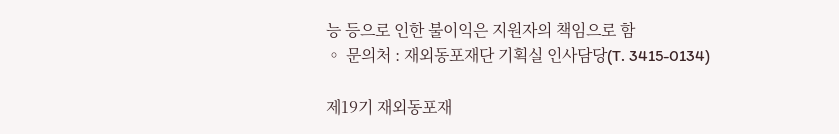능 등으로 인한 불이익은 지원자의 책임으로 함
◦ 문의처 : 재외동포재단 기획실 인사담당(T. 3415-0134)

제19기 재외동포재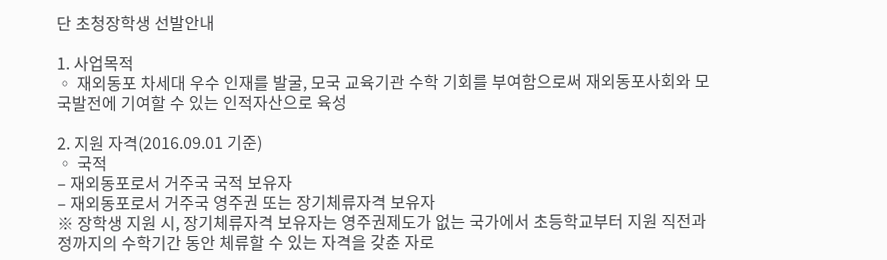단 초청장학생 선발안내

1. 사업목적
◦ 재외동포 차세대 우수 인재를 발굴, 모국 교육기관 수학 기회를 부여함으로써 재외동포사회와 모국발전에 기여할 수 있는 인적자산으로 육성

2. 지원 자격(2016.09.01 기준)
◦ 국적
– 재외동포로서 거주국 국적 보유자
– 재외동포로서 거주국 영주권 또는 장기체류자격 보유자
※ 장학생 지원 시, 장기체류자격 보유자는 영주권제도가 없는 국가에서 초등학교부터 지원 직전과정까지의 수학기간 동안 체류할 수 있는 자격을 갖춘 자로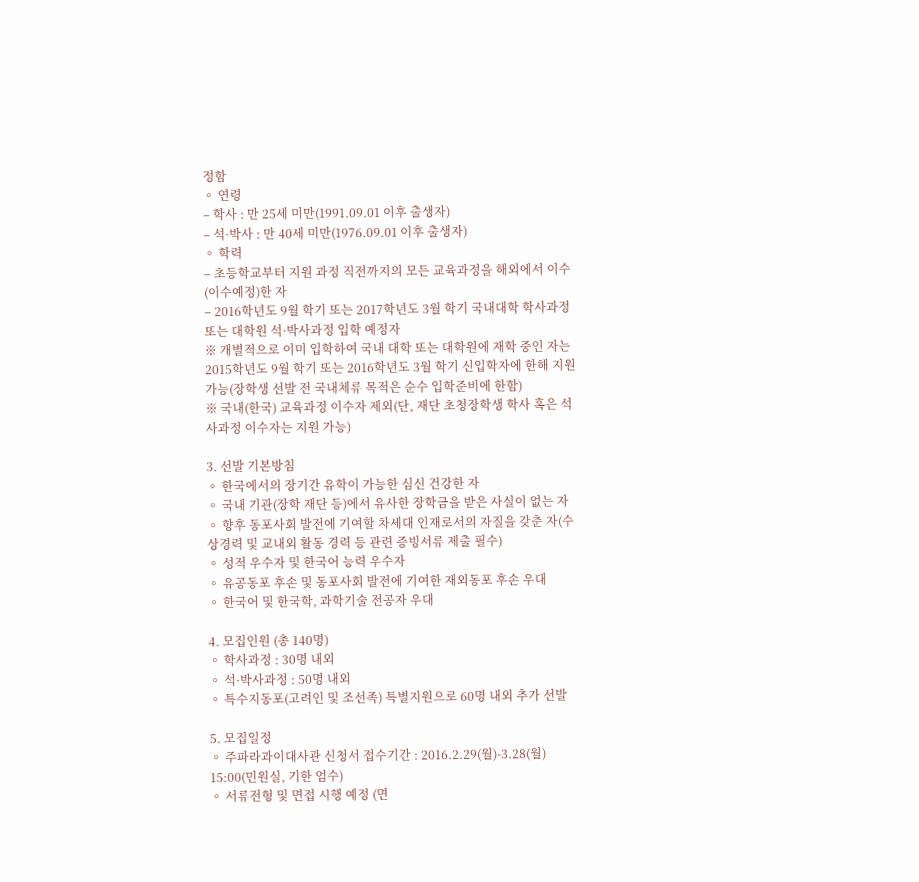정함
◦ 연령
– 학사 : 만 25세 미만(1991.09.01 이후 출생자)
– 석·박사 : 만 40세 미만(1976.09.01 이후 출생자)
◦ 학력
– 초등학교부터 지원 과정 직전까지의 모든 교육과정을 해외에서 이수(이수예정)한 자
– 2016학년도 9월 학기 또는 2017학년도 3월 학기 국내대학 학사과정 또는 대학원 석·박사과정 입학 예정자
※ 개별적으로 이미 입학하여 국내 대학 또는 대학원에 재학 중인 자는 2015학년도 9월 학기 또는 2016학년도 3월 학기 신입학자에 한해 지원 가능(장학생 선발 전 국내체류 목적은 순수 입학준비에 한함)
※ 국내(한국) 교육과정 이수자 제외(단, 재단 초청장학생 학사 혹은 석사과정 이수자는 지원 가능)

3. 선발 기본방침
◦ 한국에서의 장기간 유학이 가능한 심신 건강한 자
◦ 국내 기관(장학 재단 등)에서 유사한 장학금을 받은 사실이 없는 자
◦ 향후 동포사회 발전에 기여할 차세대 인재로서의 자질을 갖춘 자(수상경력 및 교내외 활동 경력 등 관련 증빙서류 제출 필수)
◦ 성적 우수자 및 한국어 능력 우수자
◦ 유공동포 후손 및 동포사회 발전에 기여한 재외동포 후손 우대
◦ 한국어 및 한국학, 과학기술 전공자 우대

4. 모집인원 (총 140명)
◦ 학사과정 : 30명 내외
◦ 석·박사과정 : 50명 내외
◦ 특수지동포(고려인 및 조선족) 특별지원으로 60명 내외 추가 선발

5. 모집일정
◦ 주파라과이대사관 신청서 접수기간 : 2016.2.29(월)-3.28(월) 15:00(민원실, 기한 엄수)
◦ 서류전형 및 면접 시행 예정 (면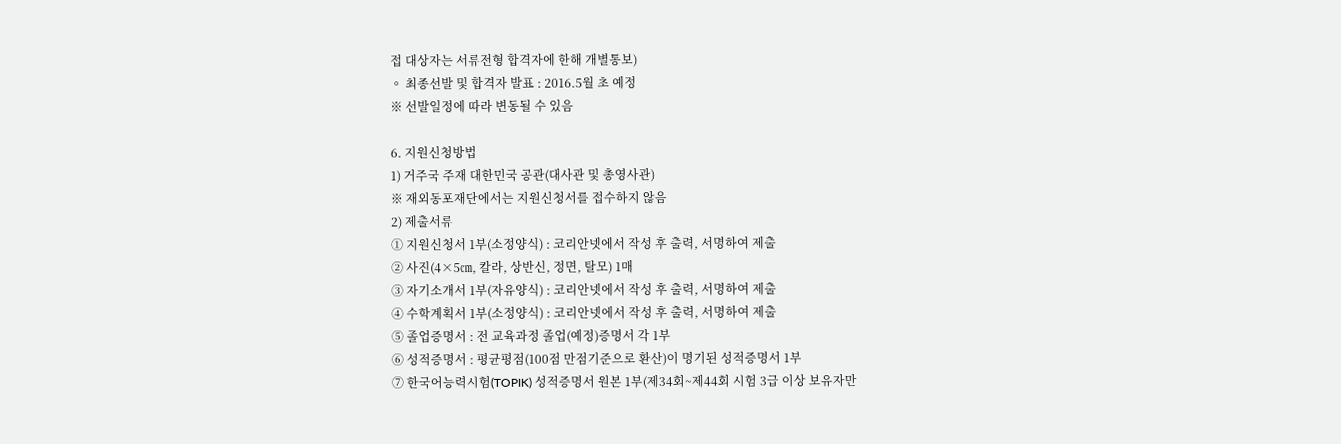접 대상자는 서류전형 합격자에 한해 개별통보)
◦ 최종선발 및 합격자 발표 : 2016.5월 초 예정
※ 선발일정에 따라 변동될 수 있음

6. 지원신청방법
1) 거주국 주재 대한민국 공관(대사관 및 총영사관)
※ 재외동포재단에서는 지원신청서를 접수하지 않음
2) 제출서류
① 지원신청서 1부(소정양식) : 코리안넷에서 작성 후 출력, 서명하여 제출
② 사진(4×5㎝, 칼라, 상반신, 정면, 탈모) 1매
③ 자기소개서 1부(자유양식) : 코리안넷에서 작성 후 출력, 서명하여 제출
④ 수학계획서 1부(소정양식) : 코리안넷에서 작성 후 출력, 서명하여 제출
⑤ 졸업증명서 : 전 교육과정 졸업(예정)증명서 각 1부
⑥ 성적증명서 : 평균평점(100점 만점기준으로 환산)이 명기된 성적증명서 1부
⑦ 한국어능력시험(TOPIK) 성적증명서 원본 1부(제34회~제44회 시험 3급 이상 보유자만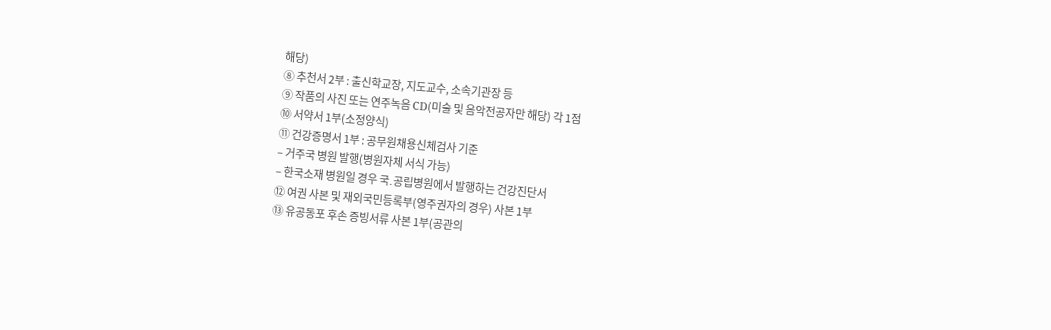해당)
⑧ 추천서 2부 : 출신학교장, 지도교수, 소속기관장 등
⑨ 작품의 사진 또는 연주녹음 CD(미술 및 음악전공자만 해당) 각 1점
⑩ 서약서 1부(소정양식)
⑪ 건강증명서 1부 : 공무원채용신체검사 기준
– 거주국 병원 발행(병원자체 서식 가능)
– 한국소재 병원일 경우 국․공립병원에서 발행하는 건강진단서
⑫ 여권 사본 및 재외국민등록부(영주권자의 경우) 사본 1부
⑬ 유공동포 후손 증빙서류 사본 1부(공관의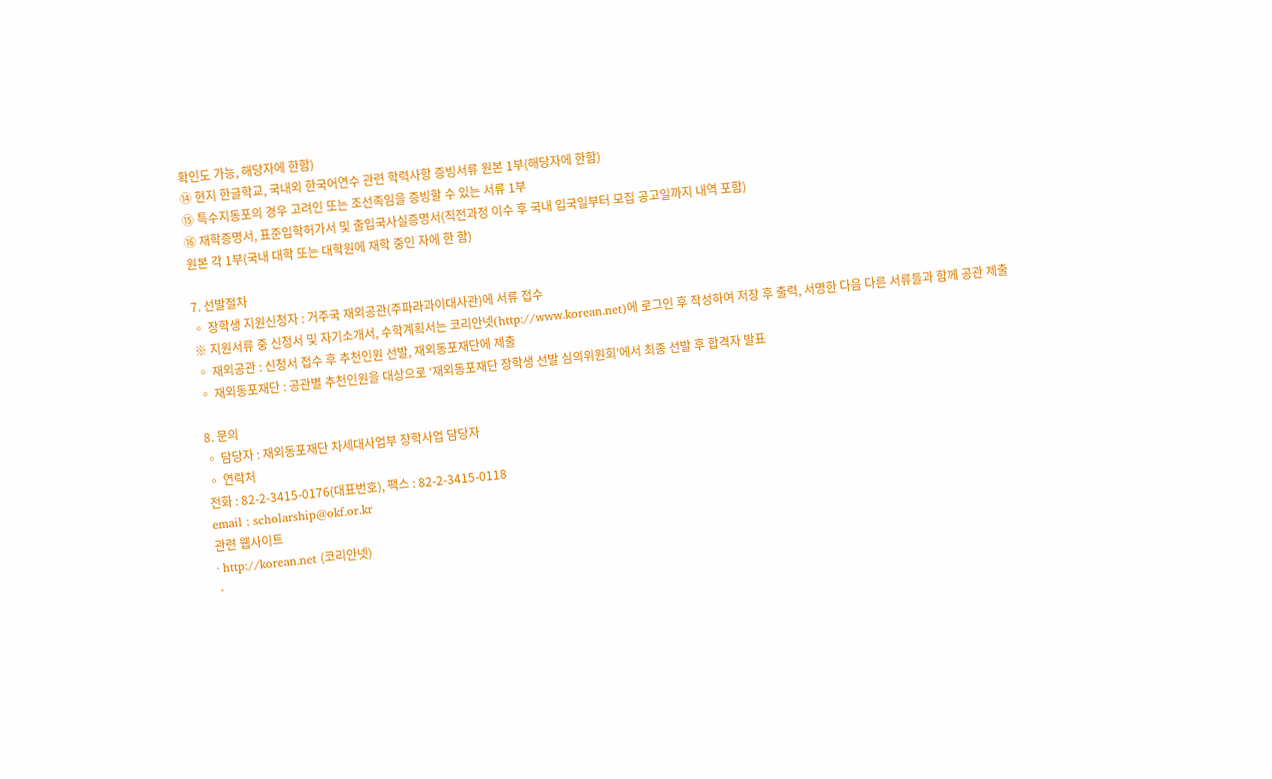확인도 가능, 해당자에 한함)
⑭ 현지 한글학교, 국내외 한국어연수 관련 학력사항 증빙서류 원본 1부(해당자에 한함)
⑮ 특수지동포의 경우 고려인 또는 조선족임을 증빙할 수 있는 서류 1부
⑯ 재학증명서, 표준입학허가서 및 출입국사실증명서(직전과정 이수 후 국내 입국일부터 모집 공고일까지 내역 포함)
원본 각 1부(국내 대학 또는 대학원에 재학 중인 자에 한 함)

7. 선발절차
◦ 장학생 지원신청자 : 거주국 재외공관(주파라과이대사관)에 서류 접수
※ 지원서류 중 신청서 및 자기소개서, 수학계획서는 코리안넷(http://www.korean.net)에 로그인 후 작성하여 저장 후 출력, 서명한 다음 다른 서류들과 함께 공관 제출
◦ 재외공관 : 신청서 접수 후 추천인원 선발, 재외동포재단에 제출
◦ 재외동포재단 : 공관별 추천인원을 대상으로 ‘재외동포재단 장학생 선발 심의위원회’에서 최종 선발 후 합격자 발표

8. 문의
◦ 담당자 : 재외동포재단 차세대사업부 장학사업 담당자
◦ 연락처
전화 : 82-2-3415-0176(대표번호), 팩스 : 82-2-3415-0118
email : scholarship@okf.or.kr
관련 웹사이트
· http://korean.net (코리안넷)
·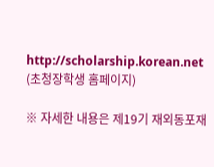http://scholarship.korean.net (초청장학생 홈페이지)

※ 자세한 내용은 제19기 재외동포재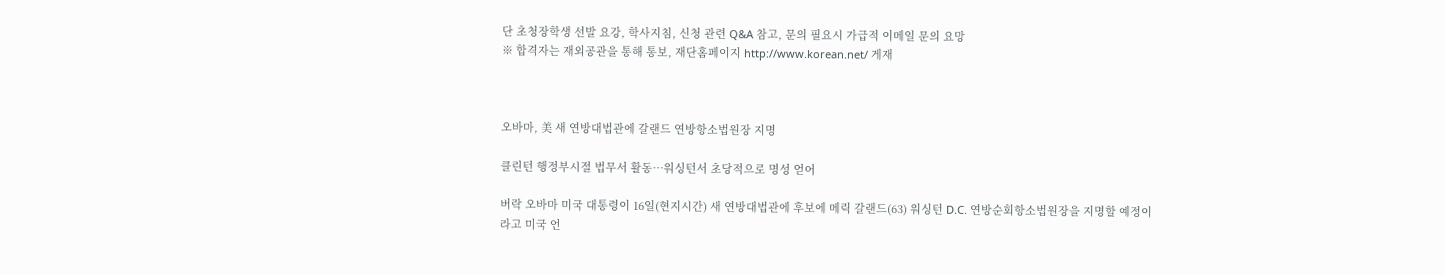단 초청장학생 선발 요강, 학사지침, 신청 관련 Q&A 참고, 문의 필요시 가급적 이메일 문의 요망
※ 합격자는 재외공관을 통해 통보, 재단홈페이지 http://www.korean.net/ 게재



오바마, 美 새 연방대법관에 갈랜드 연방항소법원장 지명

클린턴 행정부시절 법무서 활동…워싱턴서 초당적으로 명성 얻어

버락 오바마 미국 대통령이 16일(현지시간) 새 연방대법관에 후보에 메릭 갈랜드(63) 워싱턴 D.C. 연방순회항소법원장을 지명할 예정이라고 미국 언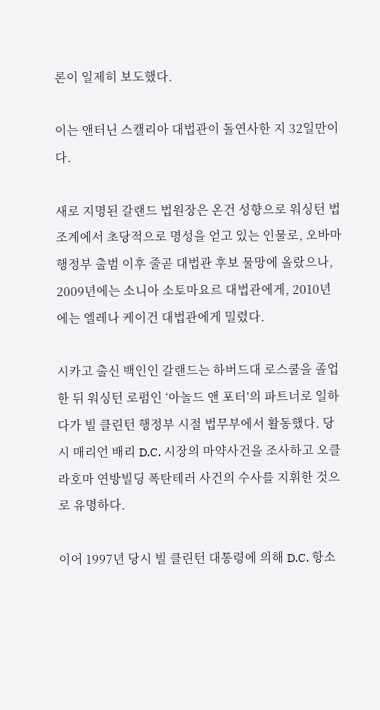론이 일제히 보도했다.

이는 앤터닌 스캘리아 대법관이 돌연사한 지 32일만이다.

새로 지명된 갈랜드 법원장은 온건 성향으로 워싱턴 법조계에서 초당적으로 명성을 얻고 있는 인물로, 오바마 행정부 출범 이후 줄곧 대법관 후보 물망에 올랐으나, 2009년에는 소니아 소토마요르 대법관에게, 2010년에는 엘레나 케이건 대법관에게 밀렸다.

시카고 출신 백인인 갈랜드는 하버드대 로스쿨을 졸업한 뒤 워싱턴 로펌인 ‘아놀드 앤 포터’의 파트너로 일하다가 빌 클린턴 행정부 시절 법무부에서 활동했다. 당시 매리언 배리 D.C. 시장의 마약사건을 조사하고 오클라호마 연방빌딩 폭탄테러 사건의 수사를 지휘한 것으로 유명하다.

이어 1997년 당시 빌 클린턴 대통령에 의해 D.C. 항소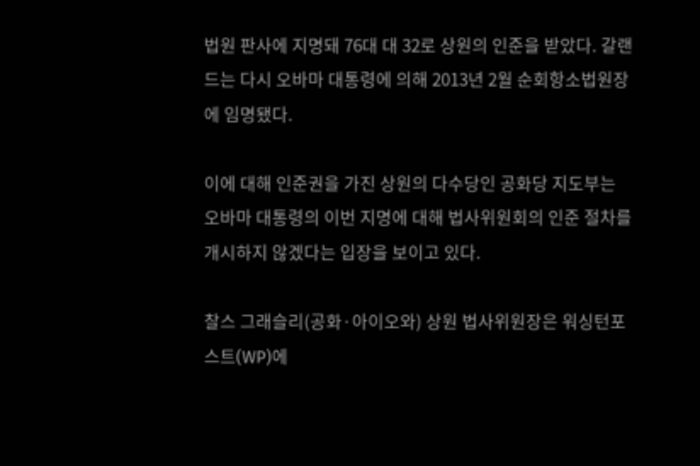법원 판사에 지명돼 76대 대 32로 상원의 인준을 받았다. 갈랜드는 다시 오바마 대통령에 의해 2013년 2월 순회항소법원장에 임명됐다.

이에 대해 인준권을 가진 상원의 다수당인 공화당 지도부는 오바마 대통령의 이번 지명에 대해 법사위원회의 인준 절차를 개시하지 않겠다는 입장을 보이고 있다.

찰스 그래슬리(공화·아이오와) 상원 법사위원장은 워싱턴포스트(WP)에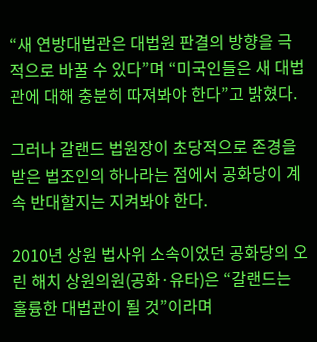“새 연방대법관은 대법원 판결의 방향을 극적으로 바꿀 수 있다”며 “미국인들은 새 대법관에 대해 충분히 따져봐야 한다”고 밝혔다.

그러나 갈랜드 법원장이 초당적으로 존경을 받은 법조인의 하나라는 점에서 공화당이 계속 반대할지는 지켜봐야 한다.

2010년 상원 법사위 소속이었던 공화당의 오린 해치 상원의원(공화·유타)은 “갈랜드는 훌륭한 대법관이 될 것”이라며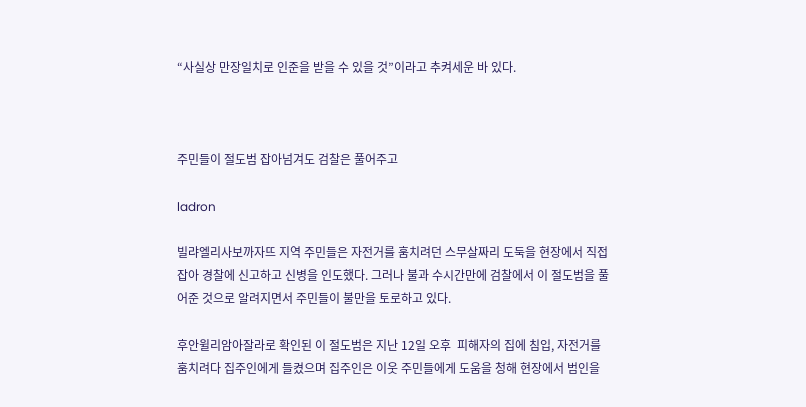“사실상 만장일치로 인준을 받을 수 있을 것”이라고 추켜세운 바 있다.



주민들이 절도범 잡아넘겨도 검찰은 풀어주고

ladron

빌랴엘리사보까자뜨 지역 주민들은 자전거를 훔치려던 스무살짜리 도둑을 현장에서 직접 잡아 경찰에 신고하고 신병을 인도했다. 그러나 불과 수시간만에 검찰에서 이 절도범을 풀어준 것으로 알려지면서 주민들이 불만을 토로하고 있다.

후안윌리암아잘라로 확인된 이 절도범은 지난 12일 오후  피해자의 집에 침입, 자전거를 훔치려다 집주인에게 들켰으며 집주인은 이웃 주민들에게 도움을 청해 현장에서 범인을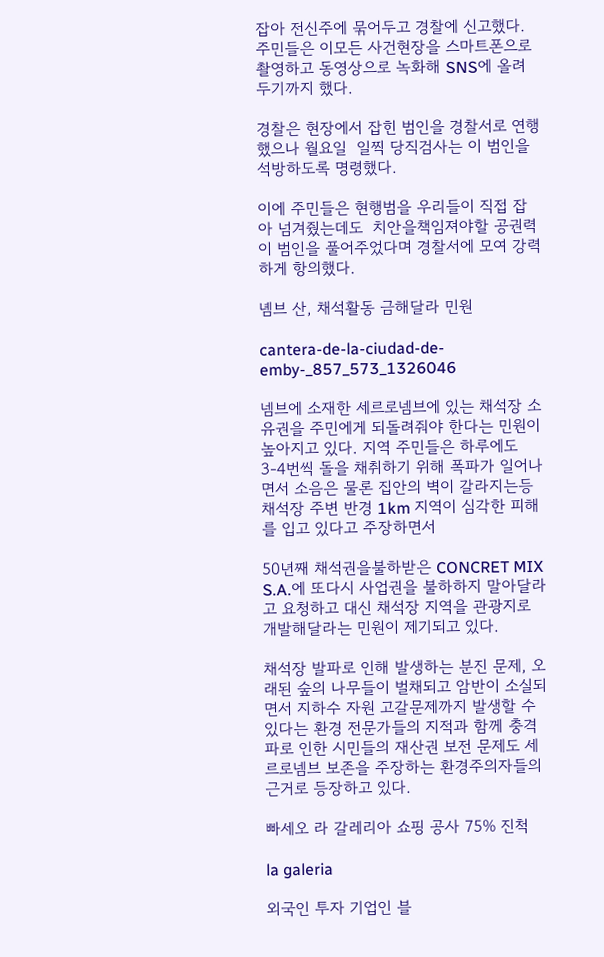잡아 전신주에 묶어두고 경찰에 신고했다. 주민들은 이모든 사건현장을 스마트폰으로 촬영하고 동영상으로 녹화해 SNS에 올려두기까지 했다.

경찰은 현장에서 잡힌 범인을 경찰서로 연행했으나 월요일  일찍 당직검사는 이 범인을 석방하도록 명령했다.

이에 주민들은 현행범을 우리들이 직접 잡아 넘겨줬는데도  치안을책임져야할 공권력이 범인을 풀어주었다며 경찰서에 모여 강력하게 항의했다.

녬브 산, 채석활동 금해달라 민원

cantera-de-la-ciudad-de-emby-_857_573_1326046

넴브에 소재한 세르로넴브에 있는 채석장 소유권을 주민에게 되돌려줘야 한다는 민원이 높아지고 있다. 지역 주민들은 하루에도 3-4번씩 돌을 채취하기 위해 폭파가 일어나면서 소음은 물론 집안의 벽이 갈라지는등 채석장 주변 반경 1km 지역이 심각한 피해를 입고 있다고 주장하면서

50년째 채석권을불하받은 CONCRET MIX S.A.에 또다시 사업권을 불하하지 말아달라고 요청하고 대신 채석장 지역을 관광지로 개발해달라는 민원이 제기되고 있다.

채석장 발파로 인해 발생하는 분진 문제, 오래된 숲의 나무들이 벌채되고 암반이 소실되면서 지하수 자원 고갈문제까지 발생할 수 있다는 환경 전문가들의 지적과 함께 충격파로 인한 시민들의 재산권 보전 문제도 세르로넴브 보존을 주장하는 환경주의자들의 근거로 등장하고 있다.

빠세오 라 갈레리아 쇼핑 공사 75% 진척

la galeria

외국인 투자 기업인 블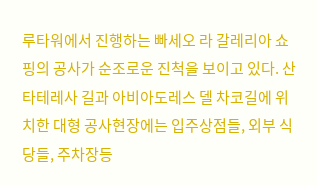루타워에서 진행하는 빠세오 라 갈레리아 쇼핑의 공사가 순조로운 진척을 보이고 있다. 산타테레사 길과 아비아도레스 델 차코길에 위치한 대형 공사현장에는 입주상점들, 외부 식당들, 주차장등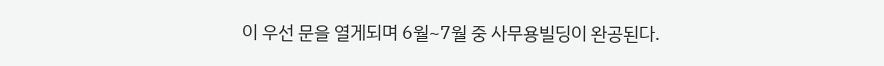이 우선 문을 열게되며 6월~7월 중 사무용빌딩이 완공된다.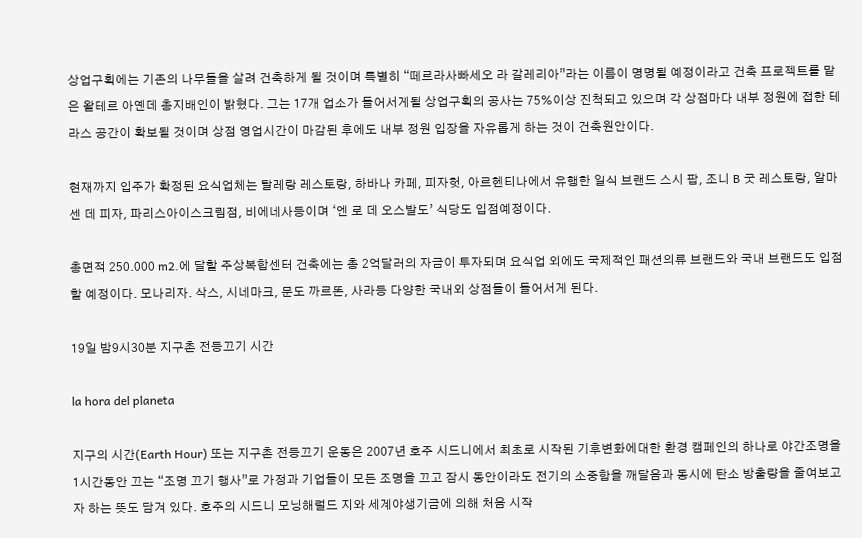상업구획에는 기존의 나무들을 살려 건축하게 될 것이며 특별히 “떼르라사빠세오 라 갈레리아”라는 이름이 명명될 예정이라고 건축 프로젝트를 맡은 왈테르 아옌데 총지배인이 밝혔다. 그는 17개 업소가 들어서게될 상업구획의 공사는 75%이상 진척되고 있으며 각 상점마다 내부 정원에 접한 테라스 공간이 확보될 것이며 상점 영업시간이 마감된 후에도 내부 정원 입장을 자유롭게 하는 것이 건축원안이다.

현재까지 입주가 확정된 요식업체는 탈레랑 레스토랑, 하바나 카페, 피자헛, 아르헨티나에서 유행한 일식 브랜드 스시 팝, 조니 B 굿 레스토랑, 알마센 데 피자, 파리스아이스크림점, 비에네사등이며 ‘엔 로 데 오스발도’ 식당도 입점예정이다.

총면적 250.000 m2.에 달할 주상복합센터 건축에는 총 2억달러의 자금이 투자되며 요식업 외에도 국제적인 패션의류 브랜드와 국내 브랜드도 입점할 예정이다. 모나리자. 삭스, 시네마크, 문도 까르똔, 사라등 다양한 국내외 상점들이 들어서게 된다.

19일 밤9시30분 지구촌 전등끄기 시간

la hora del planeta

지구의 시간(Earth Hour) 또는 지구촌 전등끄기 운동은 2007년 호주 시드니에서 최초로 시작된 기후변화에대한 환경 캠페인의 하나로 야간조명을 1시간동안 끄는 “조명 끄기 행사”로 가정과 기업들이 모든 조명을 끄고 잠시 동안이라도 전기의 소중함을 깨달음과 동시에 탄소 방출량을 줄여보고자 하는 뜻도 담겨 있다. 호주의 시드니 모닝해럴드 지와 세계야생기금에 의해 처음 시작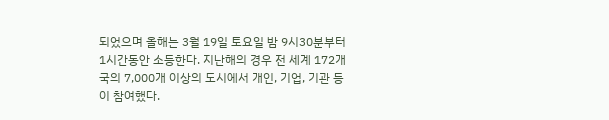되었으며 올해는 3월 19일 토요일 밤 9시30분부터 1시간동안 소등한다. 지난해의 경우 전 세계 172개국의 7,000개 이상의 도시에서 개인, 기업, 기관 등이 참여했다.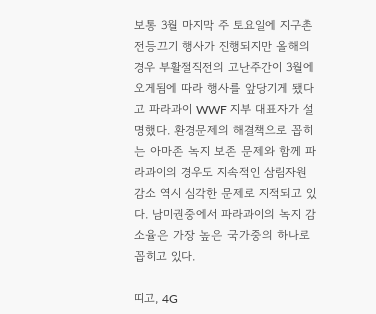보통 3월 마지막 주 토요일에 지구촌 전등끄기 행사가 진행되지만 올해의 경우 부활절직전의 고난주간이 3월에 오게됨에 따라 행사를 앞당기게 됐다고 파라과이 WWF 지부 대표자가 설명했다. 환경문제의 해결책으로 꼽히는 아마존 녹지 보존 문제와 함께 파라과이의 경우도 지속적인 삼림자원 감소 역시 심각한 문제로 지적되고 있다. 남미권중에서 파라과이의 녹지 감소율은 가장 높은 국가중의 하나로 꼽히고 있다.

띠고, 4G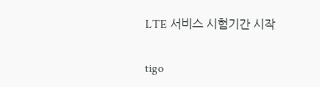LTE 서비스 시험기간 시작

tigo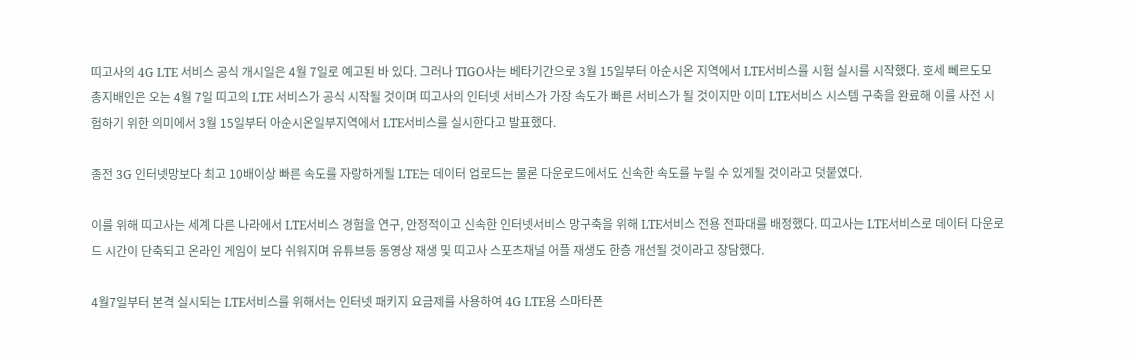띠고사의 4G LTE 서비스 공식 개시일은 4월 7일로 예고된 바 있다. 그러나 TIGO사는 베타기간으로 3월 15일부터 아순시온 지역에서 LTE서비스를 시험 실시를 시작했다. 호세 뻬르도모 총지배인은 오는 4월 7일 띠고의 LTE 서비스가 공식 시작될 것이며 띠고사의 인터넷 서비스가 가장 속도가 빠른 서비스가 될 것이지만 이미 LTE서비스 시스템 구축을 완료해 이를 사전 시험하기 위한 의미에서 3월 15일부터 아순시온일부지역에서 LTE서비스를 실시한다고 발표했다.

종전 3G 인터넷망보다 최고 10배이상 빠른 속도를 자랑하게될 LTE는 데이터 업로드는 물론 다운로드에서도 신속한 속도를 누릴 수 있게될 것이라고 덧붙였다.

이를 위해 띠고사는 세계 다른 나라에서 LTE서비스 경험을 연구, 안정적이고 신속한 인터넷서비스 망구축을 위해 LTE서비스 전용 전파대를 배정했다. 띠고사는 LTE서비스로 데이터 다운로드 시간이 단축되고 온라인 게임이 보다 쉬워지며 유튜브등 동영상 재생 및 띠고사 스포츠채널 어플 재생도 한층 개선될 것이라고 장담했다.

4월7일부터 본격 실시되는 LTE서비스를 위해서는 인터넷 패키지 요금제를 사용하여 4G LTE용 스마타폰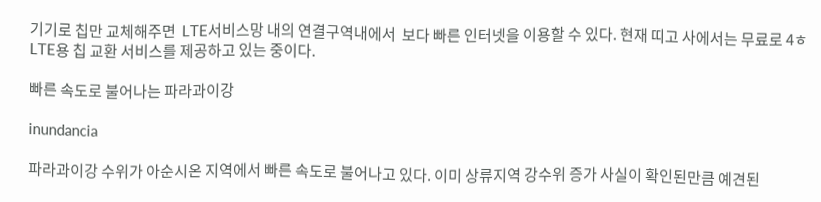기기로 칩만 교체해주면  LTE서비스망 내의 연결구역내에서  보다 빠른 인터넷을 이용할 수 있다. 현재 띠고 사에서는 무료로 4ㅎ LTE용 칩 교환 서비스를 제공하고 있는 중이다.

빠른 속도로 불어나는 파라과이강

inundancia

파라과이강 수위가 아순시온 지역에서 빠른 속도로 불어나고 있다. 이미 상류지역 강수위 증가 사실이 확인된만큼 예견된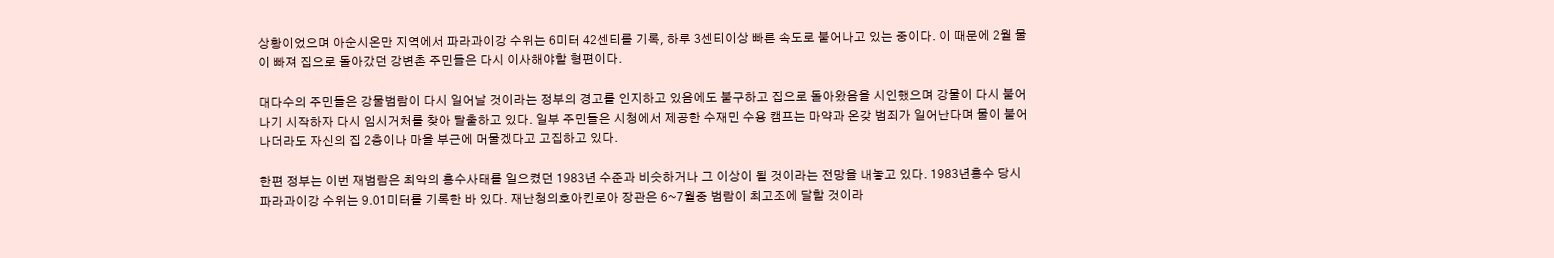상황이었으며 아순시온만 지역에서 파라과이강 수위는 6미터 42센티를 기록, 하루 3센티이상 빠른 속도로 불어나고 있는 중이다. 이 때문에 2월 물이 빠져 집으로 돌아갔던 강변촌 주민들은 다시 이사해야할 형편이다.

대다수의 주민들은 강물범람이 다시 일어날 것이라는 정부의 경고를 인지하고 있음에도 불구하고 집으로 돌아왔음을 시인했으며 강물이 다시 불어나기 시작하자 다시 임시거처를 찾아 탈출하고 있다. 일부 주민들은 시청에서 제공한 수재민 수용 캠프는 마약과 온갖 범죄가 일어난다며 물이 불어나더라도 자신의 집 2층이나 마을 부근에 머물겠다고 고집하고 있다.

한편 정부는 이번 재범람은 최악의 홍수사태를 일으켰던 1983년 수준과 비슷하거나 그 이상이 될 것이라는 전망을 내놓고 있다. 1983년홍수 당시 파라과이강 수위는 9.01미터를 기록한 바 있다. 재난청의호아킨로아 장관은 6~7월중 범람이 최고조에 달할 것이라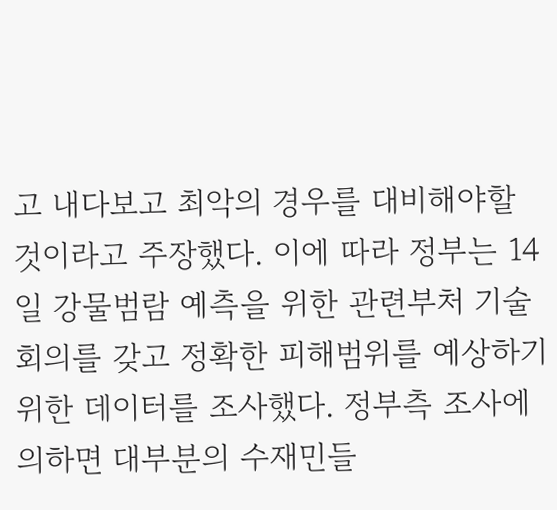고 내다보고 최악의 경우를 대비해야할 것이라고 주장했다. 이에 따라 정부는 14일 강물범람 예측을 위한 관련부처 기술회의를 갖고 정확한 피해범위를 예상하기 위한 데이터를 조사했다. 정부측 조사에 의하면 대부분의 수재민들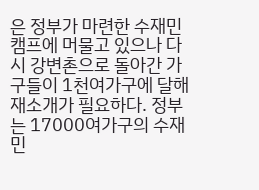은 정부가 마련한 수재민 캠프에 머물고 있으나 다시 강변촌으로 돌아간 가구들이 1천여가구에 달해 재소개가 필요하다. 정부는 17000여가구의 수재민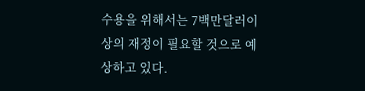수용을 위해서는 7백만달러이상의 재정이 필요할 것으로 예상하고 있다.